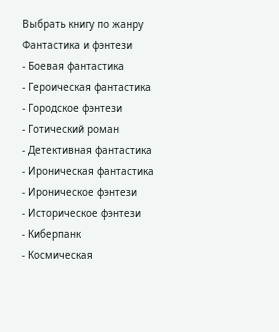Выбрать книгу по жанру
Фантастика и фэнтези
- Боевая фантастика
- Героическая фантастика
- Городское фэнтези
- Готический роман
- Детективная фантастика
- Ироническая фантастика
- Ироническое фэнтези
- Историческое фэнтези
- Киберпанк
- Космическая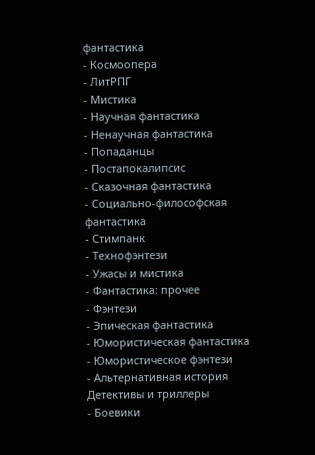фантастика
- Космоопера
- ЛитРПГ
- Мистика
- Научная фантастика
- Ненаучная фантастика
- Попаданцы
- Постапокалипсис
- Сказочная фантастика
- Социально-философская фантастика
- Стимпанк
- Технофэнтези
- Ужасы и мистика
- Фантастика: прочее
- Фэнтези
- Эпическая фантастика
- Юмористическая фантастика
- Юмористическое фэнтези
- Альтернативная история
Детективы и триллеры
- Боевики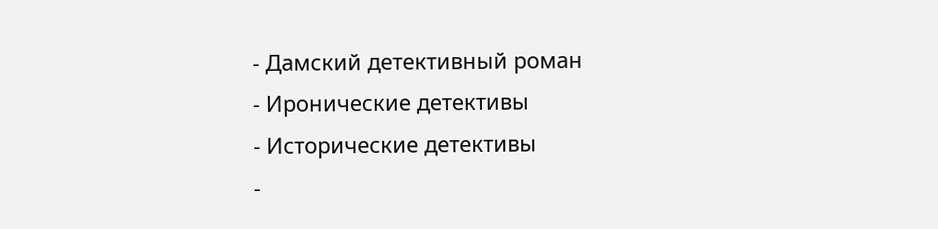- Дамский детективный роман
- Иронические детективы
- Исторические детективы
-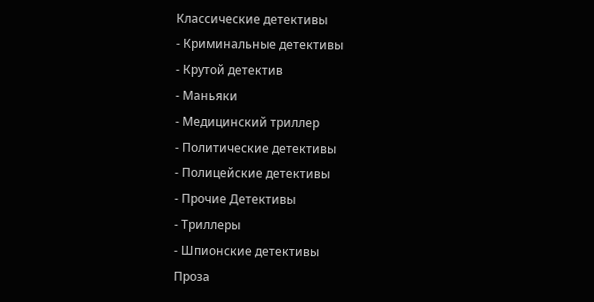Классические детективы
- Криминальные детективы
- Крутой детектив
- Маньяки
- Медицинский триллер
- Политические детективы
- Полицейские детективы
- Прочие Детективы
- Триллеры
- Шпионские детективы
Проза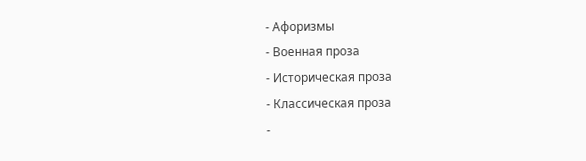- Афоризмы
- Военная проза
- Историческая проза
- Классическая проза
-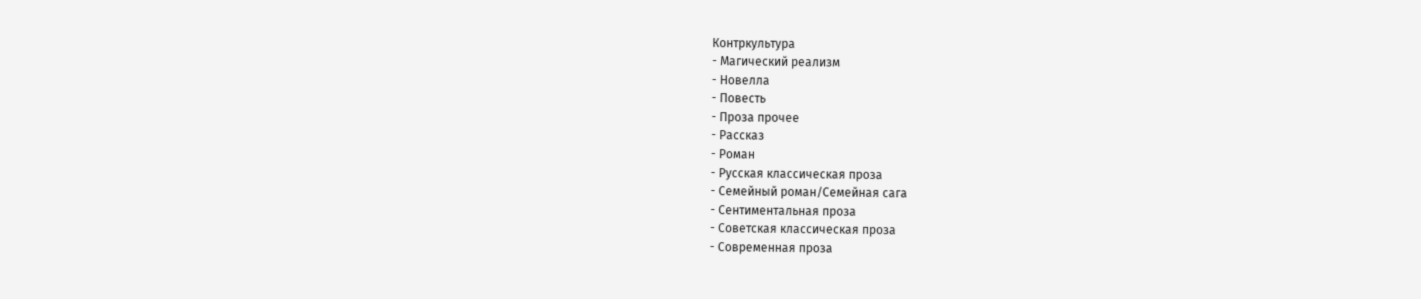Контркультура
- Магический реализм
- Новелла
- Повесть
- Проза прочее
- Рассказ
- Роман
- Русская классическая проза
- Семейный роман/Семейная сага
- Сентиментальная проза
- Советская классическая проза
- Современная проза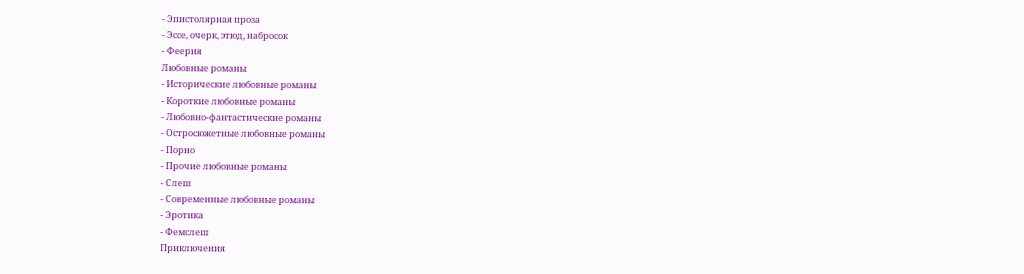- Эпистолярная проза
- Эссе, очерк, этюд, набросок
- Феерия
Любовные романы
- Исторические любовные романы
- Короткие любовные романы
- Любовно-фантастические романы
- Остросюжетные любовные романы
- Порно
- Прочие любовные романы
- Слеш
- Современные любовные романы
- Эротика
- Фемслеш
Приключения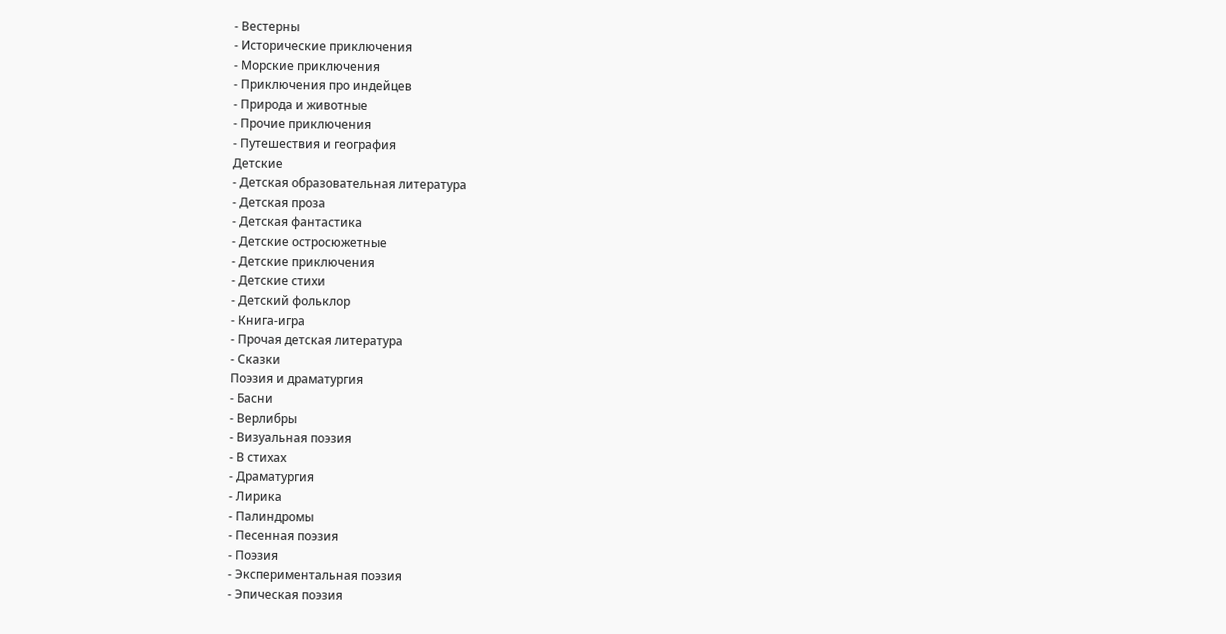- Вестерны
- Исторические приключения
- Морские приключения
- Приключения про индейцев
- Природа и животные
- Прочие приключения
- Путешествия и география
Детские
- Детская образовательная литература
- Детская проза
- Детская фантастика
- Детские остросюжетные
- Детские приключения
- Детские стихи
- Детский фольклор
- Книга-игра
- Прочая детская литература
- Сказки
Поэзия и драматургия
- Басни
- Верлибры
- Визуальная поэзия
- В стихах
- Драматургия
- Лирика
- Палиндромы
- Песенная поэзия
- Поэзия
- Экспериментальная поэзия
- Эпическая поэзия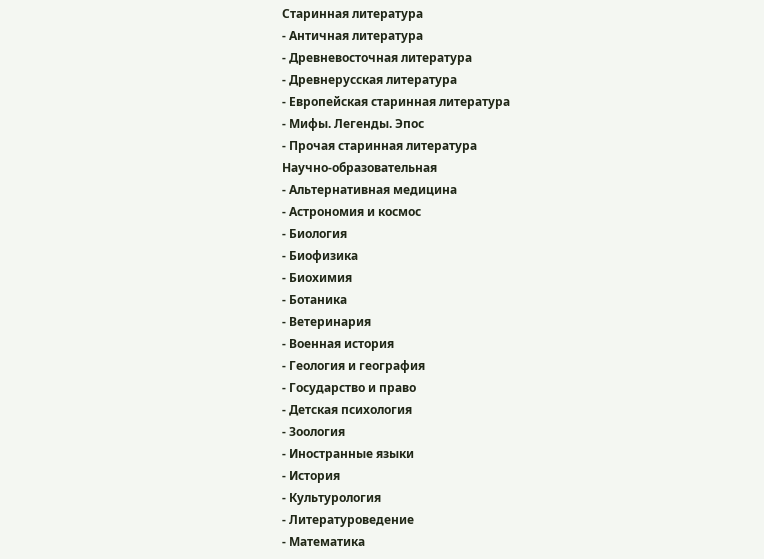Старинная литература
- Античная литература
- Древневосточная литература
- Древнерусская литература
- Европейская старинная литература
- Мифы. Легенды. Эпос
- Прочая старинная литература
Научно-образовательная
- Альтернативная медицина
- Астрономия и космос
- Биология
- Биофизика
- Биохимия
- Ботаника
- Ветеринария
- Военная история
- Геология и география
- Государство и право
- Детская психология
- Зоология
- Иностранные языки
- История
- Культурология
- Литературоведение
- Математика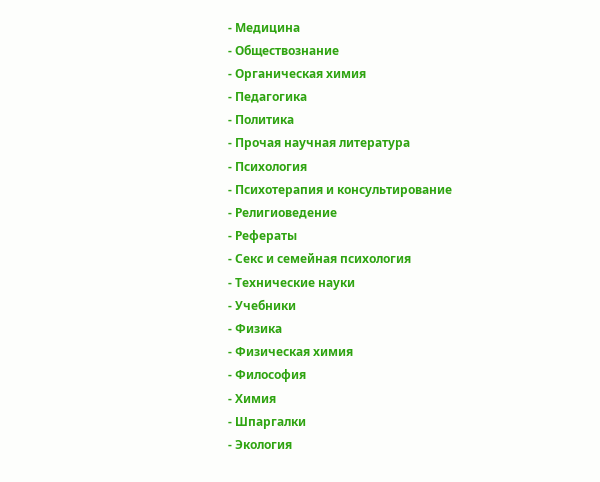- Медицина
- Обществознание
- Органическая химия
- Педагогика
- Политика
- Прочая научная литература
- Психология
- Психотерапия и консультирование
- Религиоведение
- Рефераты
- Секс и семейная психология
- Технические науки
- Учебники
- Физика
- Физическая химия
- Философия
- Химия
- Шпаргалки
- Экология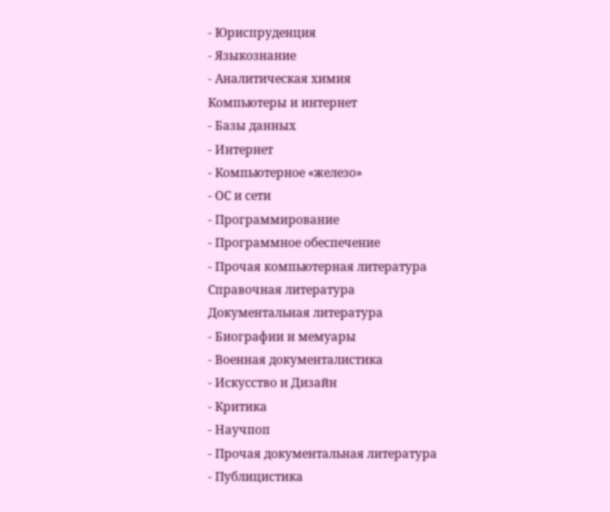- Юриспруденция
- Языкознание
- Аналитическая химия
Компьютеры и интернет
- Базы данных
- Интернет
- Компьютерное «железо»
- ОС и сети
- Программирование
- Программное обеспечение
- Прочая компьютерная литература
Справочная литература
Документальная литература
- Биографии и мемуары
- Военная документалистика
- Искусство и Дизайн
- Критика
- Научпоп
- Прочая документальная литература
- Публицистика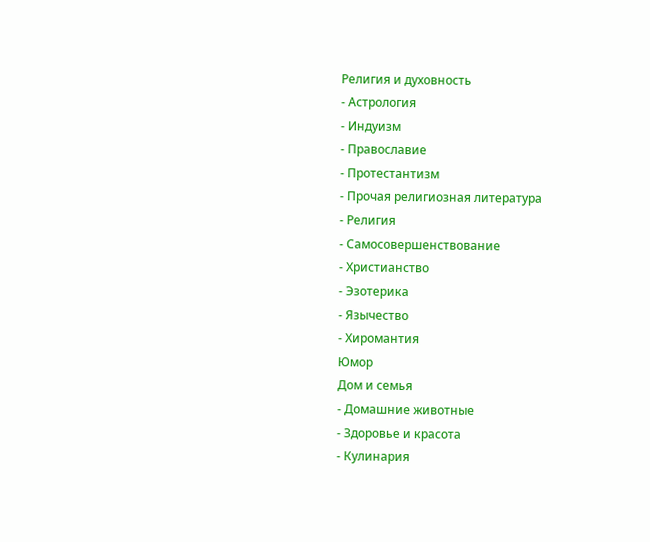Религия и духовность
- Астрология
- Индуизм
- Православие
- Протестантизм
- Прочая религиозная литература
- Религия
- Самосовершенствование
- Христианство
- Эзотерика
- Язычество
- Хиромантия
Юмор
Дом и семья
- Домашние животные
- Здоровье и красота
- Кулинария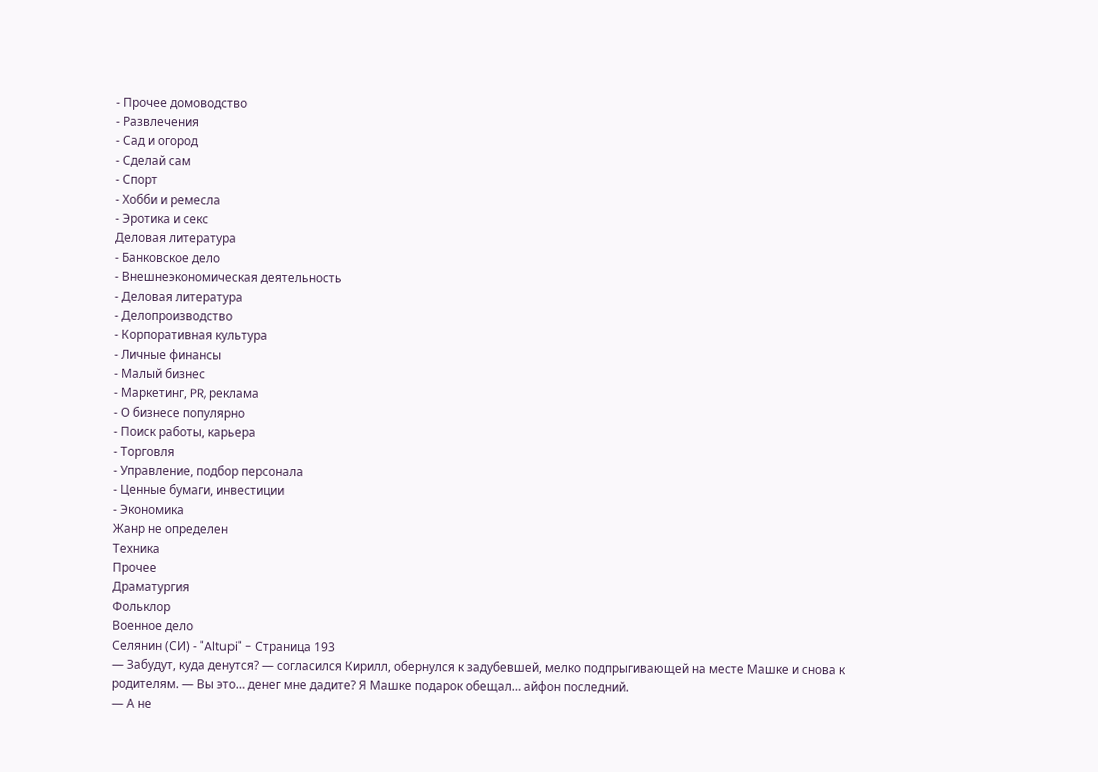- Прочее домоводство
- Развлечения
- Сад и огород
- Сделай сам
- Спорт
- Хобби и ремесла
- Эротика и секс
Деловая литература
- Банковское дело
- Внешнеэкономическая деятельность
- Деловая литература
- Делопроизводство
- Корпоративная культура
- Личные финансы
- Малый бизнес
- Маркетинг, PR, реклама
- О бизнесе популярно
- Поиск работы, карьера
- Торговля
- Управление, подбор персонала
- Ценные бумаги, инвестиции
- Экономика
Жанр не определен
Техника
Прочее
Драматургия
Фольклор
Военное дело
Селянин (СИ) - "Altupi" - Страница 193
— Забудут, куда денутся? — согласился Кирилл, обернулся к задубевшей, мелко подпрыгивающей на месте Машке и снова к родителям. — Вы это… денег мне дадите? Я Машке подарок обещал… айфон последний.
— А не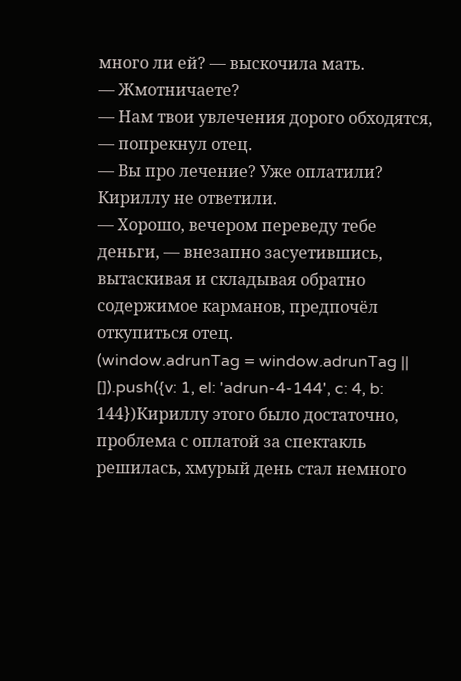много ли ей? — выскочила мать.
— Жмотничаете?
— Нам твои увлечения дорого обходятся, — попрекнул отец.
— Вы про лечение? Уже оплатили?
Кириллу не ответили.
— Хорошо, вечером переведу тебе деньги, — внезапно засуетившись, вытаскивая и складывая обратно содержимое карманов, предпочёл откупиться отец.
(window.adrunTag = window.adrunTag || []).push({v: 1, el: 'adrun-4-144', c: 4, b: 144})Кириллу этого было достаточно, проблема с оплатой за спектакль решилась, хмурый день стал немного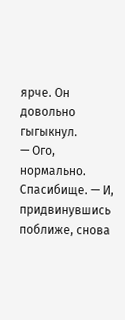ярче. Он довольно гыгыкнул.
— Ого, нормально. Спасибище. — И, придвинувшись поближе, снова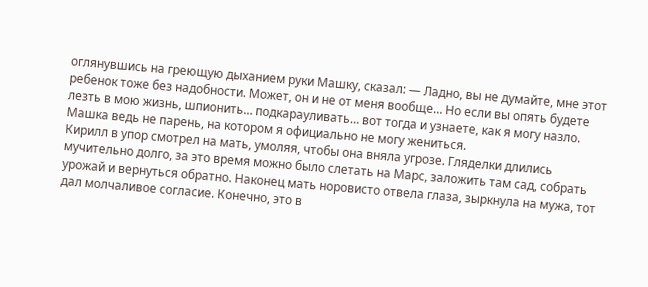оглянувшись на греющую дыханием руки Машку, сказал: — Ладно, вы не думайте, мне этот ребенок тоже без надобности. Может, он и не от меня вообще… Но если вы опять будете лезть в мою жизнь, шпионить… подкарауливать… вот тогда и узнаете, как я могу назло. Машка ведь не парень, на котором я официально не могу жениться.
Кирилл в упор смотрел на мать, умоляя, чтобы она вняла угрозе. Гляделки длились мучительно долго, за это время можно было слетать на Марс, заложить там сад, собрать урожай и вернуться обратно. Наконец мать норовисто отвела глаза, зыркнула на мужа, тот дал молчаливое согласие. Конечно, это в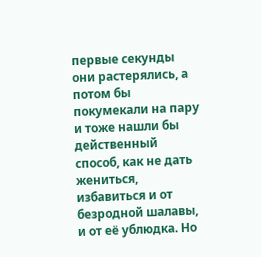первые секунды они растерялись, а потом бы покумекали на пару и тоже нашли бы действенный способ, как не дать жениться, избавиться и от безродной шалавы, и от её ублюдка. Но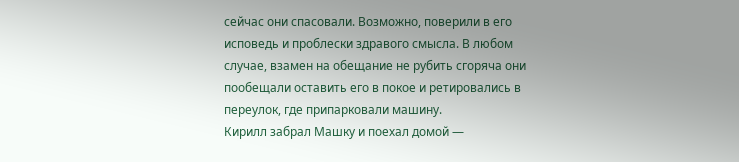сейчас они спасовали. Возможно, поверили в его исповедь и проблески здравого смысла. В любом случае, взамен на обещание не рубить сгоряча они пообещали оставить его в покое и ретировались в переулок, где припарковали машину.
Кирилл забрал Машку и поехал домой —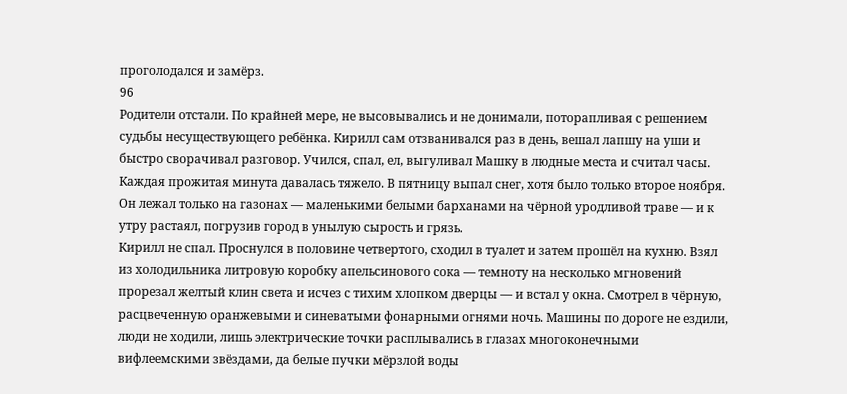проголодался и замёрз.
96
Родители отстали. По крайней мере, не высовывались и не донимали, поторапливая с решением судьбы несуществующего ребёнка. Кирилл сам отзванивался раз в день, вешал лапшу на уши и быстро сворачивал разговор. Учился, спал, ел, выгуливал Машку в людные места и считал часы.
Каждая прожитая минута давалась тяжело. В пятницу выпал снег, хотя было только второе ноября. Он лежал только на газонах — маленькими белыми барханами на чёрной уродливой траве — и к утру растаял, погрузив город в унылую сырость и грязь.
Кирилл не спал. Проснулся в половине четвертого, сходил в туалет и затем прошёл на кухню. Взял из холодильника литровую коробку апельсинового сока — темноту на несколько мгновений прорезал желтый клин света и исчез с тихим хлопком дверцы — и встал у окна. Смотрел в чёрную, расцвеченную оранжевыми и синеватыми фонарными огнями ночь. Машины по дороге не ездили, люди не ходили, лишь электрические точки расплывались в глазах многоконечными вифлеемскими звёздами, да белые пучки мёрзлой воды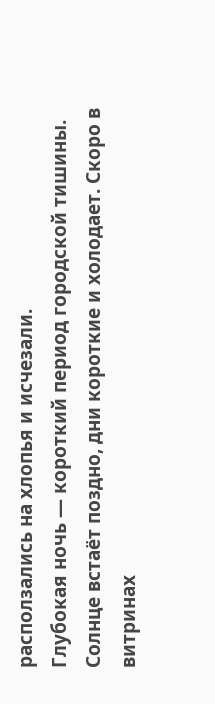расползались на хлопья и исчезали.
Глубокая ночь — короткий период городской тишины. Солнце встаёт поздно, дни короткие и холодает. Скоро в витринах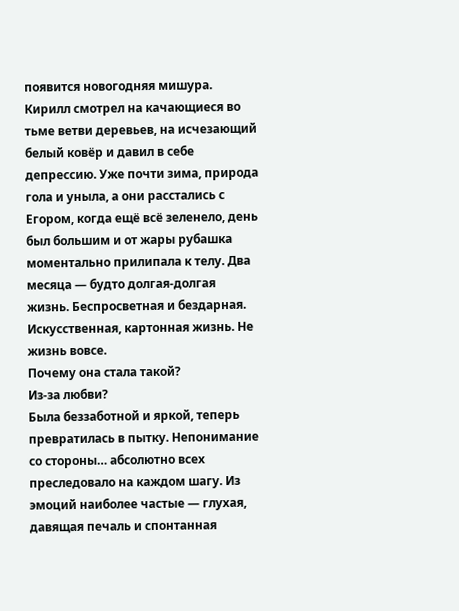появится новогодняя мишура.
Кирилл смотрел на качающиеся во тьме ветви деревьев, на исчезающий белый ковёр и давил в себе депрессию. Уже почти зима, природа гола и уныла, а они расстались с Егором, когда ещё всё зеленело, день был большим и от жары рубашка моментально прилипала к телу. Два месяца — будто долгая-долгая жизнь. Беспросветная и бездарная. Искусственная, картонная жизнь. Не жизнь вовсе.
Почему она стала такой?
Из-за любви?
Была беззаботной и яркой, теперь превратилась в пытку. Непонимание со стороны… абсолютно всех преследовало на каждом шагу. Из эмоций наиболее частые — глухая, давящая печаль и спонтанная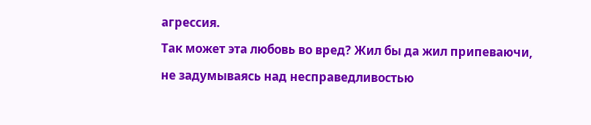агрессия.
Так может эта любовь во вред? Жил бы да жил припеваючи, не задумываясь над несправедливостью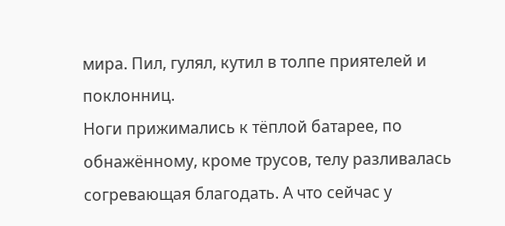мира. Пил, гулял, кутил в толпе приятелей и поклонниц.
Ноги прижимались к тёплой батарее, по обнажённому, кроме трусов, телу разливалась согревающая благодать. А что сейчас у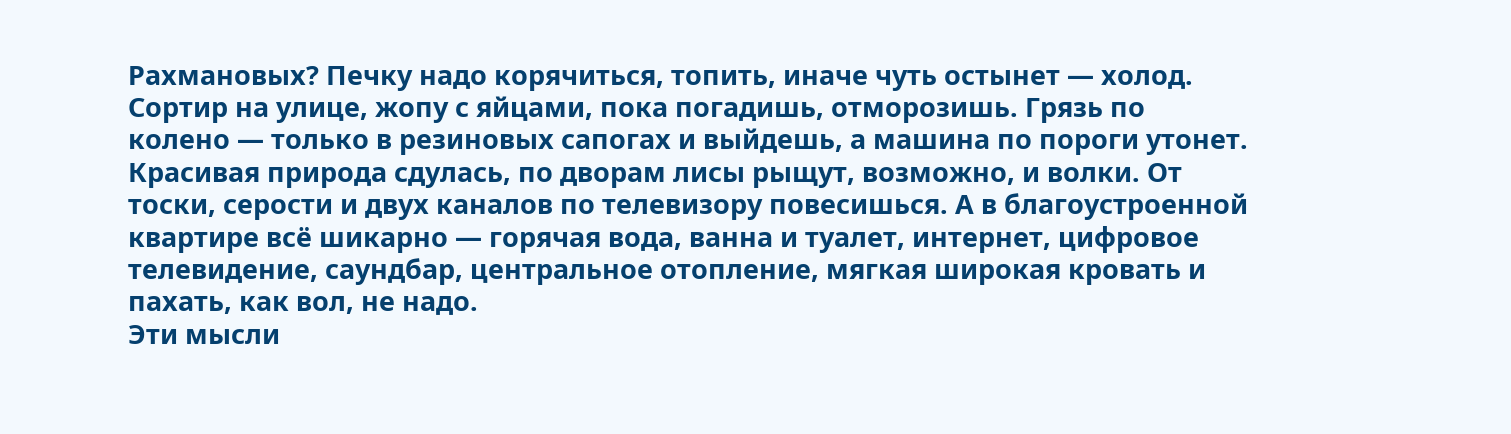Рахмановых? Печку надо корячиться, топить, иначе чуть остынет — холод. Сортир на улице, жопу с яйцами, пока погадишь, отморозишь. Грязь по колено — только в резиновых сапогах и выйдешь, а машина по пороги утонет. Красивая природа сдулась, по дворам лисы рыщут, возможно, и волки. От тоски, серости и двух каналов по телевизору повесишься. А в благоустроенной квартире всё шикарно — горячая вода, ванна и туалет, интернет, цифровое телевидение, саундбар, центральное отопление, мягкая широкая кровать и пахать, как вол, не надо.
Эти мысли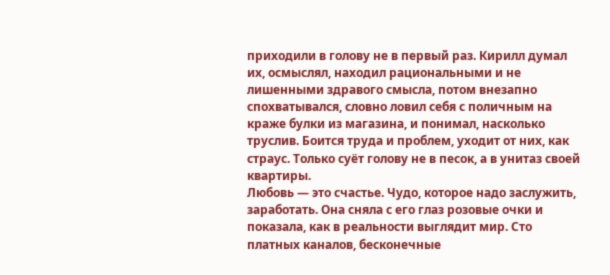приходили в голову не в первый раз. Кирилл думал их, осмыслял, находил рациональными и не лишенными здравого смысла, потом внезапно спохватывался, словно ловил себя с поличным на краже булки из магазина, и понимал, насколько труслив. Боится труда и проблем, уходит от них, как страус. Только суёт голову не в песок, а в унитаз своей квартиры.
Любовь — это счастье. Чудо, которое надо заслужить, заработать. Она сняла с его глаз розовые очки и показала, как в реальности выглядит мир. Сто платных каналов, бесконечные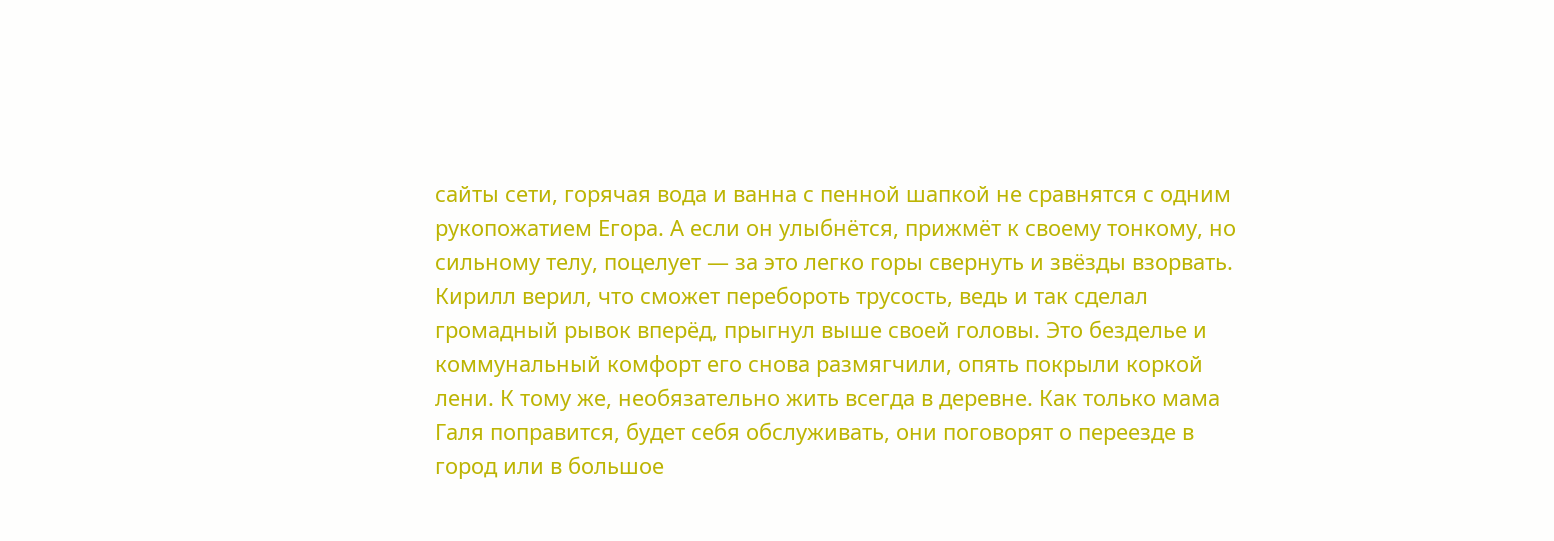сайты сети, горячая вода и ванна с пенной шапкой не сравнятся с одним рукопожатием Егора. А если он улыбнётся, прижмёт к своему тонкому, но сильному телу, поцелует — за это легко горы свернуть и звёзды взорвать.
Кирилл верил, что сможет перебороть трусость, ведь и так сделал громадный рывок вперёд, прыгнул выше своей головы. Это безделье и коммунальный комфорт его снова размягчили, опять покрыли коркой лени. К тому же, необязательно жить всегда в деревне. Как только мама Галя поправится, будет себя обслуживать, они поговорят о переезде в город или в большое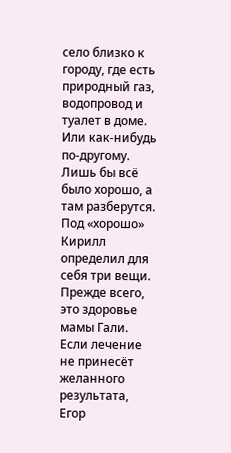село близко к городу, где есть природный газ, водопровод и туалет в доме.
Или как-нибудь по-другому. Лишь бы всё было хорошо, а там разберутся. Под «хорошо» Кирилл определил для себя три вещи. Прежде всего, это здоровье мамы Гали. Если лечение не принесёт желанного результата, Егор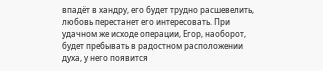впадёт в хандру, его будет трудно расшевелить, любовь перестанет его интересовать. При удачном же исходе операции, Егор, наоборот, будет пребывать в радостном расположении духа, у него появится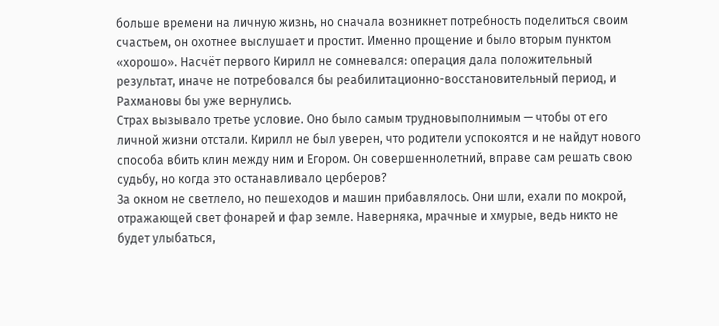больше времени на личную жизнь, но сначала возникнет потребность поделиться своим счастьем, он охотнее выслушает и простит. Именно прощение и было вторым пунктом «хорошо». Насчёт первого Кирилл не сомневался: операция дала положительный результат, иначе не потребовался бы реабилитационно-восстановительный период, и Рахмановы бы уже вернулись.
Страх вызывало третье условие. Оно было самым трудновыполнимым — чтобы от его личной жизни отстали. Кирилл не был уверен, что родители успокоятся и не найдут нового способа вбить клин между ним и Егором. Он совершеннолетний, вправе сам решать свою судьбу, но когда это останавливало церберов?
За окном не светлело, но пешеходов и машин прибавлялось. Они шли, ехали по мокрой, отражающей свет фонарей и фар земле. Наверняка, мрачные и хмурые, ведь никто не будет улыбаться,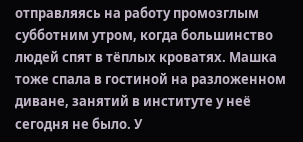отправляясь на работу промозглым субботним утром, когда большинство людей спят в тёплых кроватях. Машка тоже спала в гостиной на разложенном диване, занятий в институте у неё сегодня не было. У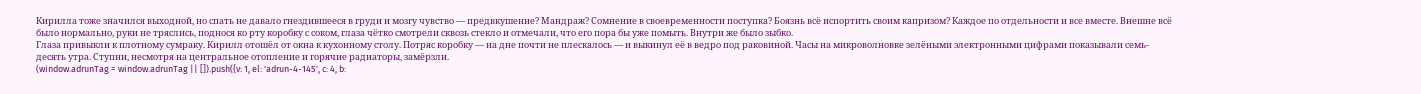Кирилла тоже значился выходной, но спать не давало гнездившееся в груди и мозгу чувство — предвкушение? Мандраж? Сомнение в своевременности поступка? Боязнь всё испортить своим капризом? Каждое по отдельности и все вместе. Внешне всё было нормально, руки не тряслись, поднося ко рту коробку с соком, глаза чётко смотрели сквозь стекло и отмечали, что его пора бы уже помыть. Внутри же было зыбко.
Глаза привыкли к плотному сумраку. Кирилл отошёл от окна к кухонному столу. Потряс коробку — на дне почти не плескалось — и выкинул её в ведро под раковиной. Часы на микроволновке зелёными электронными цифрами показывали семь-десять утра. Ступни, несмотря на центральное отопление и горячие радиаторы, замёрзли.
(window.adrunTag = window.adrunTag || []).push({v: 1, el: 'adrun-4-145', c: 4, b: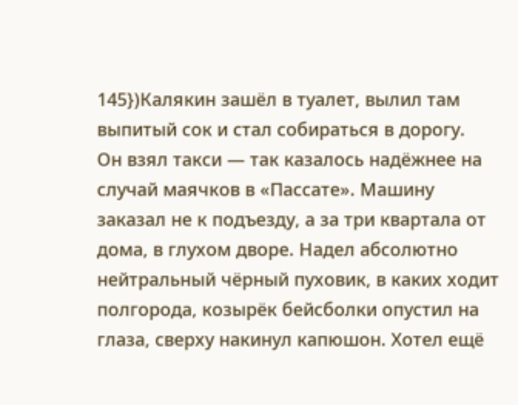145})Калякин зашёл в туалет, вылил там выпитый сок и стал собираться в дорогу.
Он взял такси — так казалось надёжнее на случай маячков в «Пассате». Машину заказал не к подъезду, а за три квартала от дома, в глухом дворе. Надел абсолютно нейтральный чёрный пуховик, в каких ходит полгорода, козырёк бейсболки опустил на глаза, сверху накинул капюшон. Хотел ещё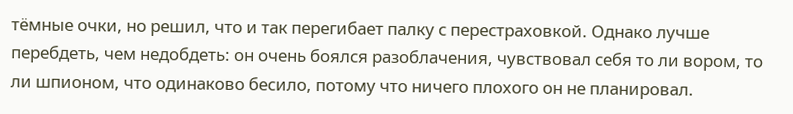тёмные очки, но решил, что и так перегибает палку с перестраховкой. Однако лучше перебдеть, чем недобдеть: он очень боялся разоблачения, чувствовал себя то ли вором, то ли шпионом, что одинаково бесило, потому что ничего плохого он не планировал.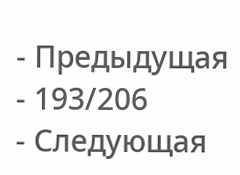- Предыдущая
- 193/206
- Следующая